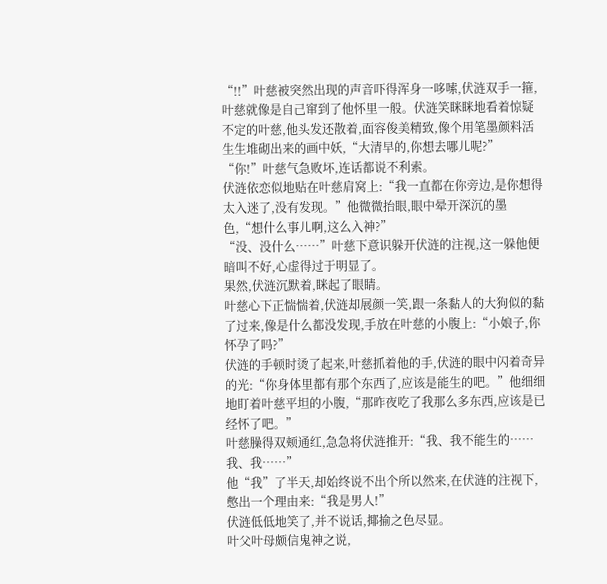“!!”叶慈被突然出现的声音吓得浑身一哆嗦,伏涟双手一箍,叶慈就像是自己窜到了他怀里一般。伏涟笑眯眯地看着惊疑不定的叶慈,他头发还散着,面容俊美精致,像个用笔墨颜料活生生堆砌出来的画中妖,“大清早的,你想去哪儿呢?”
“你!”叶慈气急败坏,连话都说不利索。
伏涟依恋似地贴在叶慈肩窝上:“我一直都在你旁边,是你想得太入迷了,没有发现。”他微微抬眼,眼中晕开深沉的墨色,“想什么事儿啊,这么入神?”
“没、没什么……”叶慈下意识躲开伏涟的注视,这一躲他便暗叫不好,心虚得过于明显了。
果然,伏涟沉默着,眯起了眼睛。
叶慈心下正惴惴着,伏涟却展颜一笑,跟一条黏人的大狗似的黏了过来,像是什么都没发现,手放在叶慈的小腹上:“小娘子,你怀孕了吗?”
伏涟的手顿时烫了起来,叶慈抓着他的手,伏涟的眼中闪着奇异的光:“你身体里都有那个东西了,应该是能生的吧。”他细细地盯着叶慈平坦的小腹,“那昨夜吃了我那么多东西,应该是已经怀了吧。”
叶慈臊得双颊通红,急急将伏涟推开:“我、我不能生的……我、我……”
他“我”了半天,却始终说不出个所以然来,在伏涟的注视下,憋出一个理由来:“我是男人!”
伏涟低低地笑了,并不说话,揶揄之色尽显。
叶父叶母颇信鬼神之说,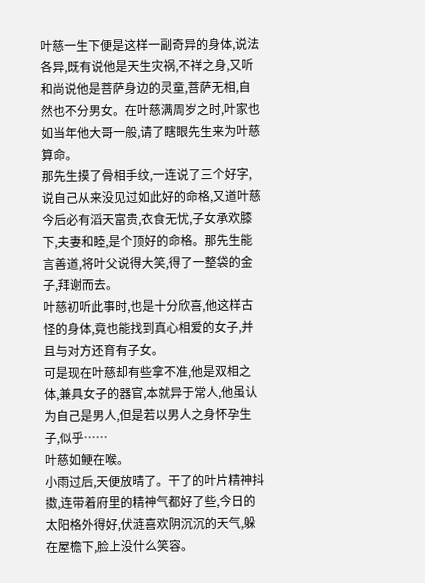叶慈一生下便是这样一副奇异的身体,说法各异,既有说他是天生灾祸,不祥之身,又听和尚说他是菩萨身边的灵童,菩萨无相,自然也不分男女。在叶慈满周岁之时,叶家也如当年他大哥一般,请了瞎眼先生来为叶慈算命。
那先生摸了骨相手纹,一连说了三个好字,说自己从来没见过如此好的命格,又道叶慈今后必有滔天富贵,衣食无忧,子女承欢膝下,夫妻和睦,是个顶好的命格。那先生能言善道,将叶父说得大笑,得了一整袋的金子,拜谢而去。
叶慈初听此事时,也是十分欣喜,他这样古怪的身体,竟也能找到真心相爱的女子,并且与对方还育有子女。
可是现在叶慈却有些拿不准,他是双相之体,兼具女子的器官,本就异于常人,他虽认为自己是男人,但是若以男人之身怀孕生子,似乎……
叶慈如鲠在喉。
小雨过后,天便放晴了。干了的叶片精神抖擞,连带着府里的精神气都好了些,今日的太阳格外得好,伏涟喜欢阴沉沉的天气,躲在屋檐下,脸上没什么笑容。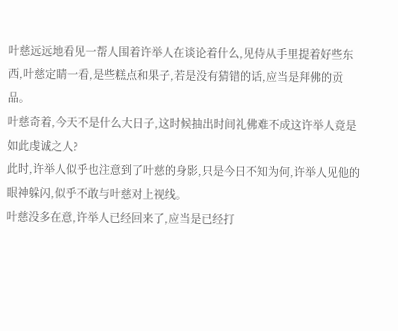叶慈远远地看见一帮人围着许举人在谈论着什么,见侍从手里提着好些东西,叶慈定睛一看,是些糕点和果子,若是没有猜错的话,应当是拜佛的贡品。
叶慈奇着,今天不是什么大日子,这时候抽出时间礼佛难不成这许举人竟是如此虔诚之人?
此时,许举人似乎也注意到了叶慈的身影,只是今日不知为何,许举人见他的眼神躲闪,似乎不敢与叶慈对上视线。
叶慈没多在意,许举人已经回来了,应当是已经打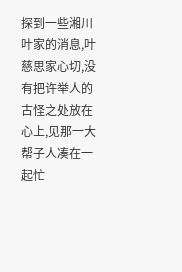探到一些湘川叶家的消息,叶慈思家心切,没有把许举人的古怪之处放在心上,见那一大帮子人凑在一起忙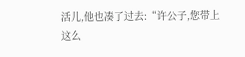活儿,他也凑了过去:“许公子,您带上这么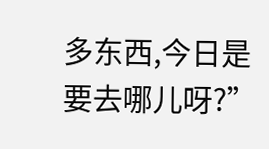多东西,今日是要去哪儿呀?”